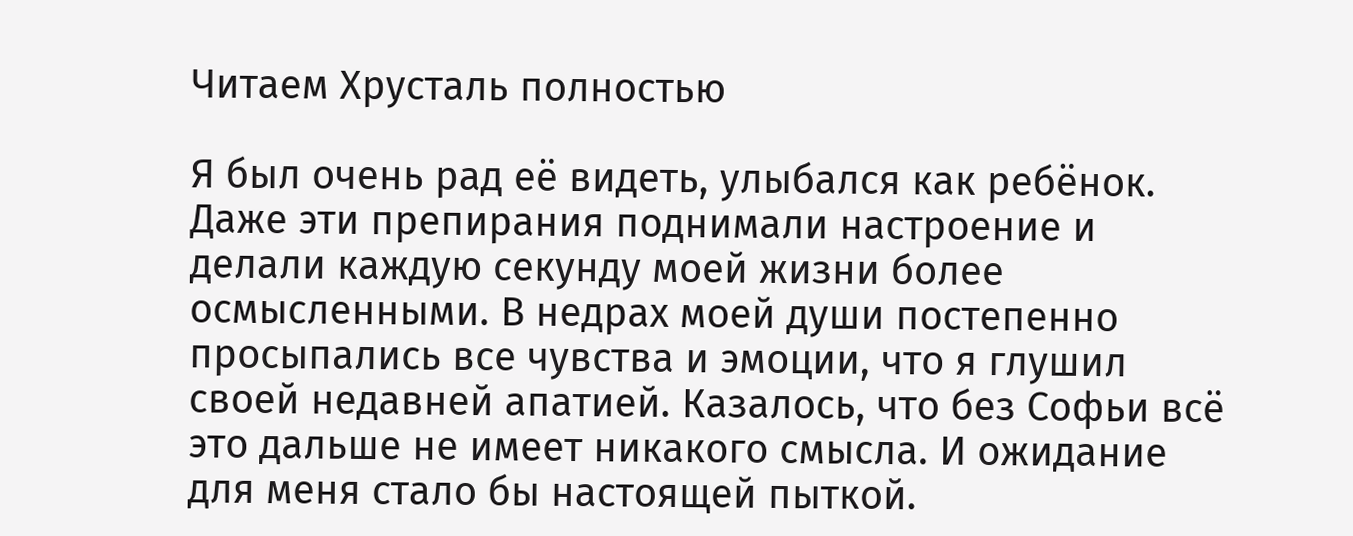Читаем Хрусталь полностью

Я был очень рад её видеть, улыбался как ребёнок. Даже эти препирания поднимали настроение и делали каждую секунду моей жизни более осмысленными. В недрах моей души постепенно просыпались все чувства и эмоции, что я глушил своей недавней апатией. Казалось, что без Софьи всё это дальше не имеет никакого смысла. И ожидание для меня стало бы настоящей пыткой.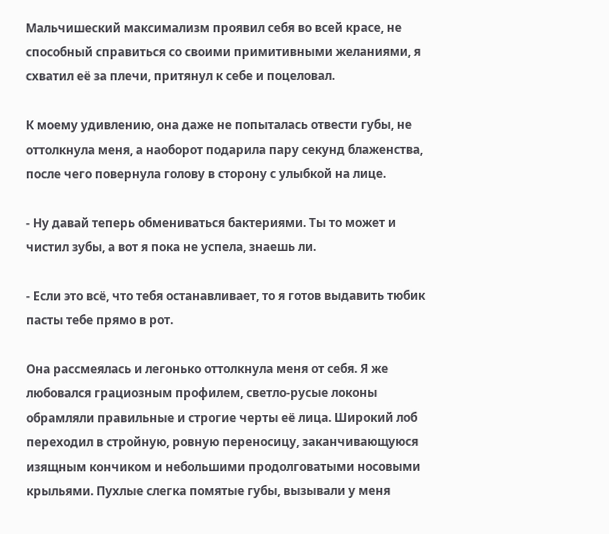Мальчишеский максимализм проявил себя во всей красе, не способный справиться со своими примитивными желаниями, я схватил её за плечи, притянул к себе и поцеловал.

К моему удивлению, она даже не попыталась отвести губы, не оттолкнула меня, а наоборот подарила пару секунд блаженства, после чего повернула голову в сторону с улыбкой на лице.

- Ну давай теперь обмениваться бактериями. Ты то может и чистил зубы, а вот я пока не успела, знаешь ли.

- Если это всё, что тебя останавливает, то я готов выдавить тюбик пасты тебе прямо в рот.

Она рассмеялась и легонько оттолкнула меня от себя. Я же любовался грациозным профилем, светло-русые локоны обрамляли правильные и строгие черты её лица. Широкий лоб переходил в стройную, ровную переносицу, заканчивающуюся изящным кончиком и небольшими продолговатыми носовыми крыльями. Пухлые слегка помятые губы, вызывали у меня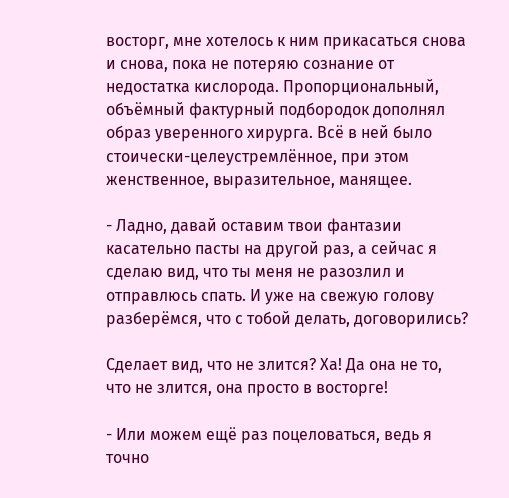восторг, мне хотелось к ним прикасаться снова и снова, пока не потеряю сознание от недостатка кислорода. Пропорциональный, объёмный фактурный подбородок дополнял образ уверенного хирурга. Всё в ней было стоически-целеустремлённое, при этом женственное, выразительное, манящее.

- Ладно, давай оставим твои фантазии касательно пасты на другой раз, а сейчас я сделаю вид, что ты меня не разозлил и отправлюсь спать. И уже на свежую голову разберёмся, что с тобой делать, договорились?

Сделает вид, что не злится? Ха! Да она не то, что не злится, она просто в восторге!

- Или можем ещё раз поцеловаться, ведь я точно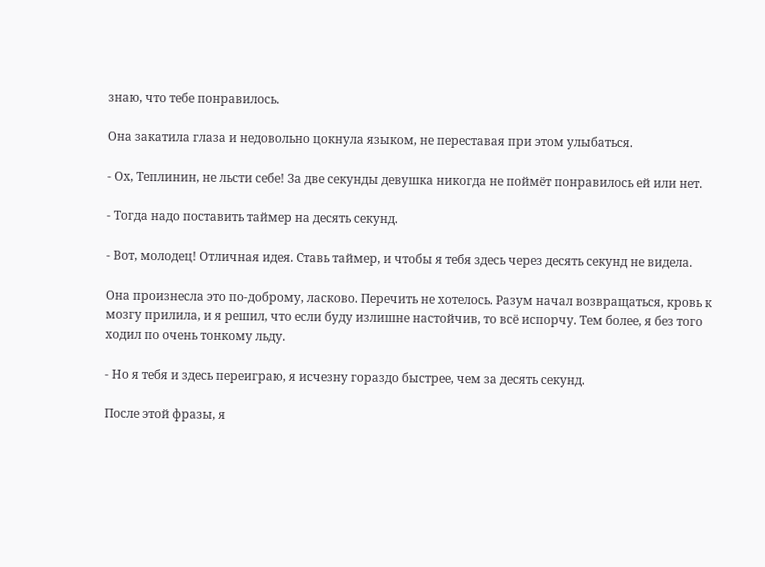знаю, что тебе понравилось.

Она закатила глаза и недовольно цокнула языком, не переставая при этом улыбаться.

- Ох, Теплинин, не льсти себе! За две секунды девушка никогда не поймёт понравилось ей или нет.

- Тогда надо поставить таймер на десять секунд.

- Вот, молодец! Отличная идея. Ставь таймер, и чтобы я тебя здесь через десять секунд не видела.

Она произнесла это по-доброму, ласково. Перечить не хотелось. Разум начал возвращаться, кровь к мозгу прилила, и я решил, что если буду излишне настойчив, то всё испорчу. Тем более, я без того ходил по очень тонкому льду.

- Но я тебя и здесь переиграю, я исчезну гораздо быстрее, чем за десять секунд.

После этой фразы, я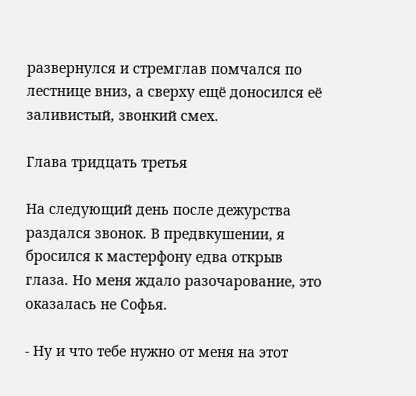развернулся и стремглав помчался по лестнице вниз, а сверху ещё доносился её заливистый, звонкий смех.

Глава тридцать третья

На следующий день после дежурства раздался звонок. В предвкушении, я бросился к мастерфону едва открыв глаза. Но меня ждало разочарование, это оказалась не Софья.

- Ну и что тебе нужно от меня на этот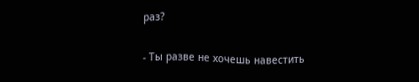раз?

- Ты разве не хочешь навестить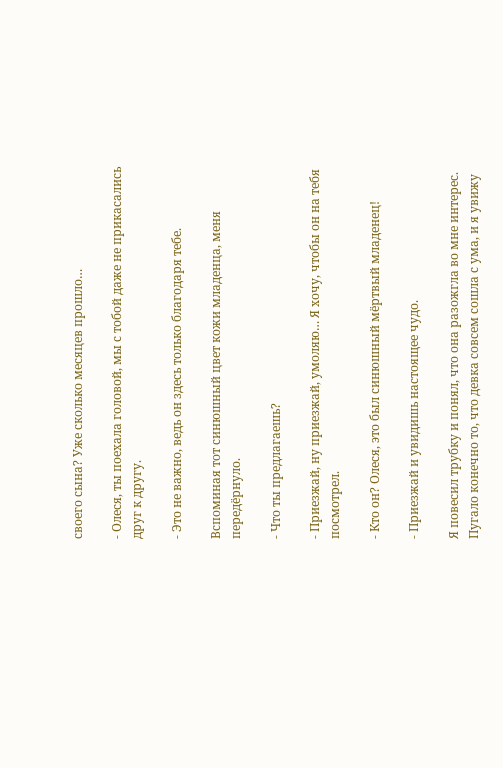своего сына? Уже сколько месяцев прошло…

- Олеся, ты поехала головой, мы с тобой даже не прикасались друг к другу.

- Это не важно, ведь он здесь только благодаря тебе.

Вспоминая тот синюшный цвет кожи младенца, меня передёрнуло.

- Что ты предлагаешь?

- Приезжай, ну приезжай, умоляю… Я хочу, чтобы он на тебя посмотрел.

- Кто он? Олеся, это был синюшный мёртвый младенец!

- Приезжай и увидишь настоящее чудо.

Я повесил трубку и понял, что она разожгла во мне интерес. Пугало конечно то, что девка совсем сошла с ума, и я увижу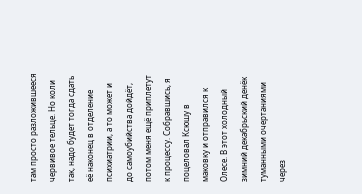там просто разложившееся червивое тельце. Но коли так, надо будет тогда сдать её наконец в отделение психиатрии, а то может и до самоубийства дойдёт, потом меня ещё приплетут к процессу. Собравшись, я поцеловал Ксюшу в маковку и отправился к Олесе. В этот холодный зимний декабрьский денёк туманными очертаниями через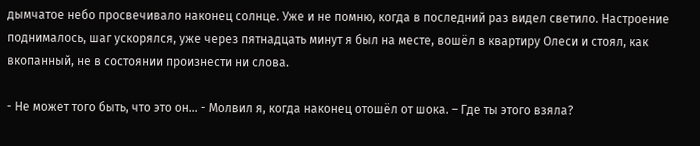дымчатое небо просвечивало наконец солнце. Уже и не помню, когда в последний раз видел светило. Настроение поднималось, шаг ускорялся, уже через пятнадцать минут я был на месте, вошёл в квартиру Олеси и стоял, как вкопанный, не в состоянии произнести ни слова.

- Не может того быть, что это он… - Молвил я, когда наконец отошёл от шока. – Где ты этого взяла?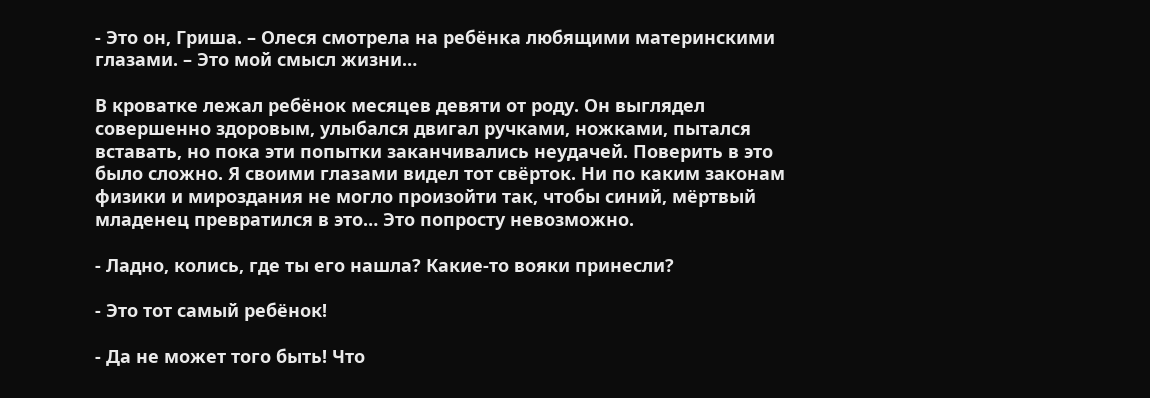- Это он, Гриша. – Олеся смотрела на ребёнка любящими материнскими глазами. – Это мой смысл жизни…

В кроватке лежал ребёнок месяцев девяти от роду. Он выглядел совершенно здоровым, улыбался двигал ручками, ножками, пытался вставать, но пока эти попытки заканчивались неудачей. Поверить в это было сложно. Я своими глазами видел тот свёрток. Ни по каким законам физики и мироздания не могло произойти так, чтобы синий, мёртвый младенец превратился в это… Это попросту невозможно.

- Ладно, колись, где ты его нашла? Какие-то вояки принесли?

- Это тот самый ребёнок!

- Да не может того быть! Что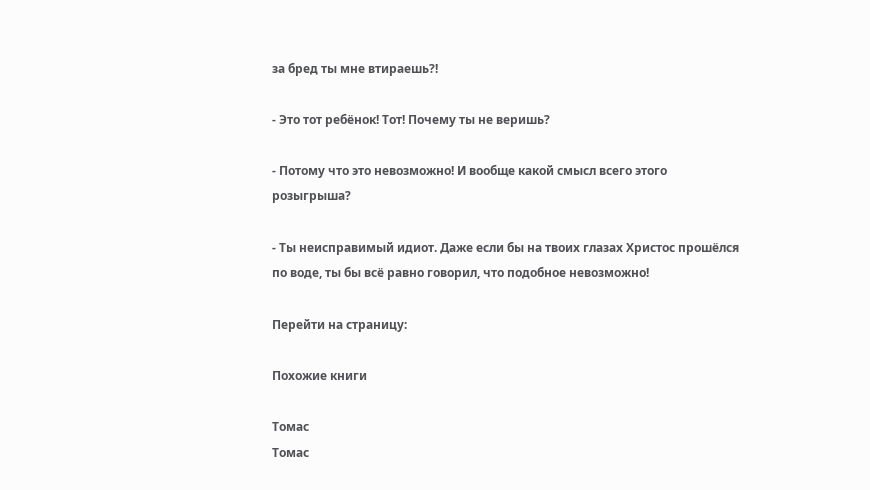за бред ты мне втираешь?!

- Это тот ребёнок! Тот! Почему ты не веришь?

- Потому что это невозможно! И вообще какой смысл всего этого розыгрыша?

- Ты неисправимый идиот. Даже если бы на твоих глазах Христос прошёлся по воде, ты бы всё равно говорил, что подобное невозможно!

Перейти на страницу:

Похожие книги

Томас
Томас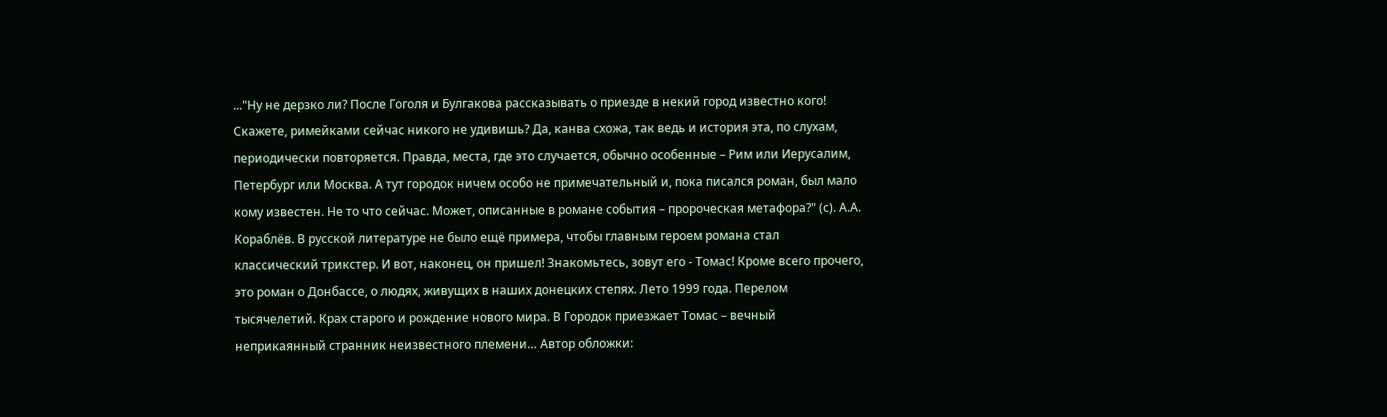..."Ну не дерзко ли? После Гоголя и Булгакова рассказывать о приезде в некий город известно кого! Скажете, римейками сейчас никого не удивишь? Да, канва схожа, так ведь и история эта, по слухам, периодически повторяется. Правда, места, где это случается, обычно особенные – Рим или Иерусалим, Петербург или Москва. А тут городок ничем особо не примечательный и, пока писался роман, был мало кому известен. Не то что сейчас. Может, описанные в романе события – пророческая метафора?" (с). А.А. Кораблёв. В русской литературе не было ещё примера, чтобы главным героем романа стал классический трикстер. И вот, наконец, он пришел! Знакомьтесь, зовут его - Томас! Кроме всего прочего, это роман о Донбассе, о людях, живущих в наших донецких степях. Лето 1999 года. Перелом тысячелетий. Крах старого и рождение нового мира. В Городок приезжает Томас – вечный неприкаянный странник неизвестного племени… Автор обложки: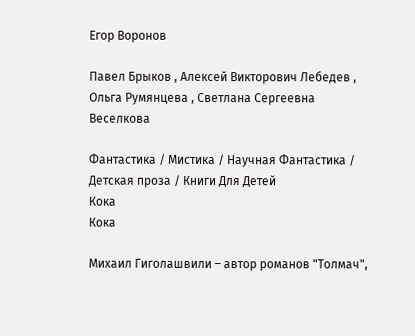Егор Воронов

Павел Брыков , Алексей Викторович Лебедев , Ольга Румянцева , Светлана Сергеевна Веселкова

Фантастика / Мистика / Научная Фантастика / Детская проза / Книги Для Детей
Кока
Кока

Михаил Гиголашвили – автор романов "Толмач",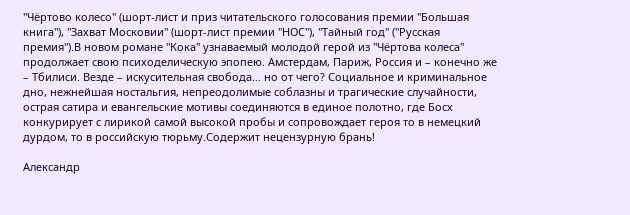"Чёртово колесо" (шорт-лист и приз читательского голосования премии "Большая книга"), "Захват Московии" (шорт-лист премии "НОС"), "Тайный год" ("Русская премия").В новом романе "Кока" узнаваемый молодой герой из "Чёртова колеса" продолжает свою психоделическую эпопею. Амстердам, Париж, Россия и – конечно же – Тбилиси. Везде – искусительная свобода… но от чего? Социальное и криминальное дно, нежнейшая ностальгия, непреодолимые соблазны и трагические случайности, острая сатира и евангельские мотивы соединяются в единое полотно, где Босх конкурирует с лирикой самой высокой пробы и сопровождает героя то в немецкий дурдом, то в российскую тюрьму.Содержит нецензурную брань!

Александр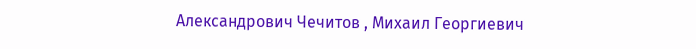Александрович Чечитов , Михаил Георгиевич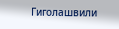Гиголашвили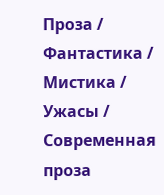Проза / Фантастика / Мистика / Ужасы / Современная проза